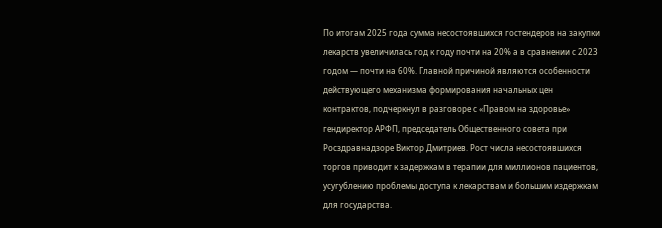По итогам 2025 года сумма несостоявшихся гостендеров на закупки лекарств увеличилась год к году почти на 20% а в сравнении с 2023 годом — почти на 60%. Главной причиной являются особенности действующего механизма формирования начальных цен контрактов, подчеркнул в разговоре с «Правом на здоровье» гендиректор АРФП, председатель Общественного совета при Росздравнадзоре Виктор Дмитриев. Рост числа несостоявшихся торгов приводит к задержкам в терапии для миллионов пациентов, усугублению проблемы доступа к лекарствам и большим издержкам для государства.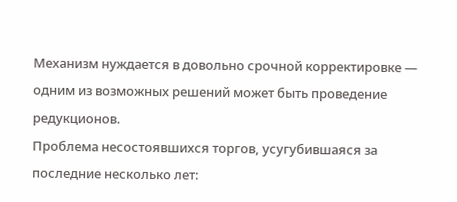Механизм нуждается в довольно срочной корректировке — одним из возможных решений может быть проведение редукционов.
Проблема несостоявшихся торгов, усугубившаяся за последние несколько лет: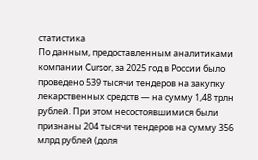статистика
По данным, предоставленным аналитиками компании Cursor, за 2025 год в России было проведено 539 тысячи тендеров на закупку лекарственных средств — на сумму 1,48 трлн рублей. При этом несостоявшимися были признаны 204 тысячи тендеров на сумму 356 млрд рублей (доля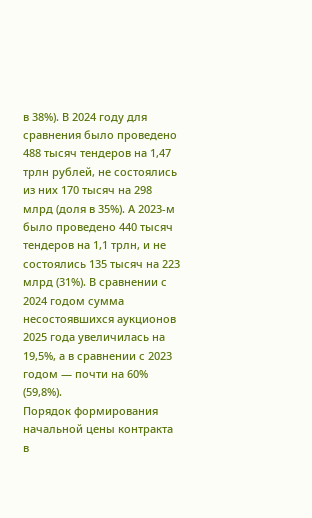в 38%). В 2024 году для сравнения было проведено 488 тысяч тендеров на 1,47 трлн рублей, не состоялись из них 170 тысяч на 298 млрд (доля в 35%). А 2023-м было проведено 440 тысяч тендеров на 1,1 трлн, и не состоялись 135 тысяч на 223 млрд (31%). В сравнении с 2024 годом сумма несостоявшихся аукционов 2025 года увеличилась на 19,5%, а в сравнении с 2023 годом — почти на 60% (59,8%).
Порядок формирования начальной цены контракта в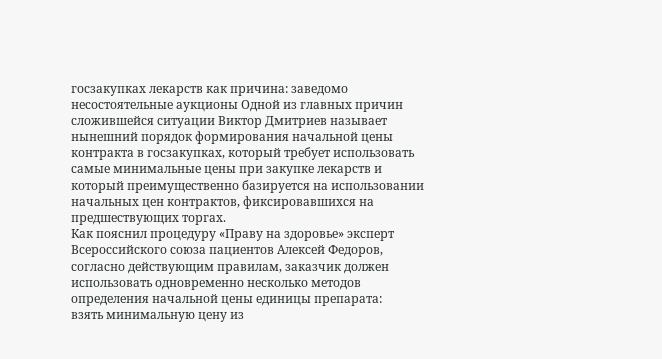госзакупках лекарств как причина: заведомо несостоятельные аукционы Одной из главных причин сложившейся ситуации Виктор Дмитриев называет нынешний порядок формирования начальной цены контракта в госзакупках, который требует использовать самые минимальные цены при закупке лекарств и который преимущественно базируется на использовании начальных цен контрактов, фиксировавшихся на предшествующих торгах.
Как пояснил процедуру «Праву на здоровье» эксперт Всероссийского союза пациентов Алексей Федоров, согласно действующим правилам, заказчик должен использовать одновременно несколько методов определения начальной цены единицы препарата:
взять минимальную цену из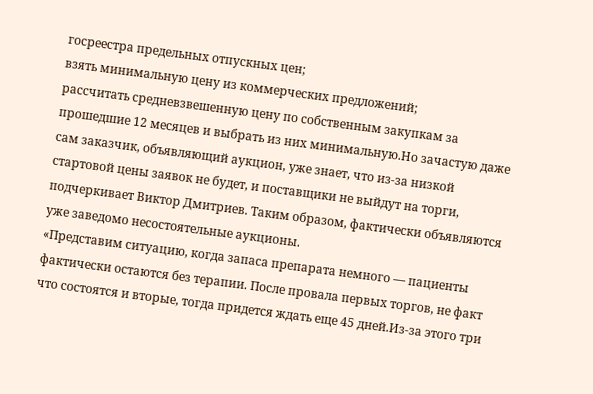госреестра предельных отпускных цен;
взять минимальную цену из коммерческих предложений;
рассчитать средневзвешенную цену по собственным закупкам за прошедшие 12 месяцев и выбрать из них минимальную.Но зачастую даже сам заказчик, объявляющий аукцион, уже знает, что из-за низкой стартовой цены заявок не будет, и поставщики не выйдут на торги, подчеркивает Виктор Дмитриев. Таким образом, фактически объявляются уже заведомо несостоятельные аукционы.
«Представим ситуацию, когда запаса препарата немного — пациенты фактически остаются без терапии. После провала первых торгов, не факт что состоятся и вторые, тогда придется ждать еще 45 дней.Из-за этого три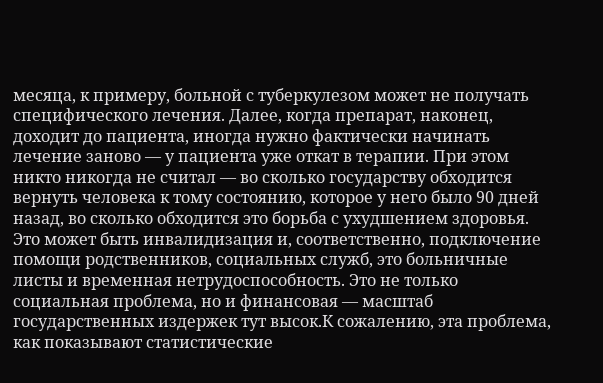месяца, к примеру, больной с туберкулезом может не получать специфического лечения. Далее, когда препарат, наконец, доходит до пациента, иногда нужно фактически начинать лечение заново — у пациента уже откат в терапии. При этом никто никогда не считал — во сколько государству обходится вернуть человека к тому состоянию, которое у него было 90 дней назад, во сколько обходится это борьба с ухудшением здоровья. Это может быть инвалидизация и, соответственно, подключение помощи родственников, социальных служб, это больничные листы и временная нетрудоспособность. Это не только социальная проблема, но и финансовая — масштаб государственных издержек тут высок.К сожалению, эта проблема, как показывают статистические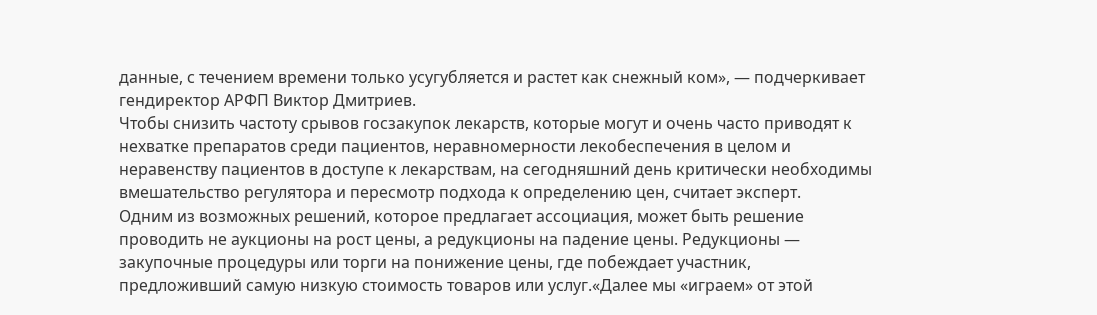данные, с течением времени только усугубляется и растет как снежный ком», — подчеркивает гендиректор АРФП Виктор Дмитриев.
Чтобы снизить частоту срывов госзакупок лекарств, которые могут и очень часто приводят к нехватке препаратов среди пациентов, неравномерности лекобеспечения в целом и неравенству пациентов в доступе к лекарствам, на сегодняшний день критически необходимы вмешательство регулятора и пересмотр подхода к определению цен, считает эксперт.
Одним из возможных решений, которое предлагает ассоциация, может быть решение проводить не аукционы на рост цены, а редукционы на падение цены. Редукционы — закупочные процедуры или торги на понижение цены, где побеждает участник, предложивший самую низкую стоимость товаров или услуг.«Далее мы «играем» от этой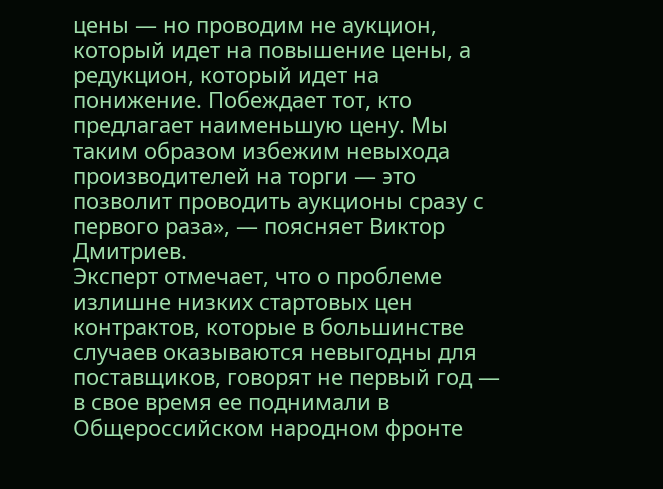цены — но проводим не аукцион, который идет на повышение цены, а редукцион, который идет на понижение. Побеждает тот, кто предлагает наименьшую цену. Мы таким образом избежим невыхода производителей на торги — это позволит проводить аукционы сразу с первого раза», — поясняет Виктор Дмитриев.
Эксперт отмечает, что о проблеме излишне низких стартовых цен контрактов, которые в большинстве случаев оказываются невыгодны для поставщиков, говорят не первый год — в свое время ее поднимали в Общероссийском народном фронте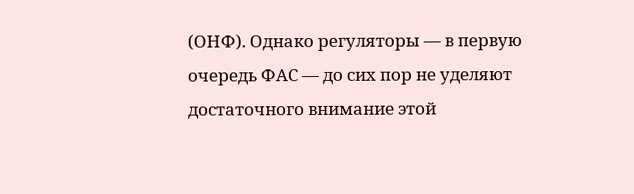(ОНФ). Однако регуляторы — в первую очередь ФАС — до сих пор не уделяют достаточного внимание этой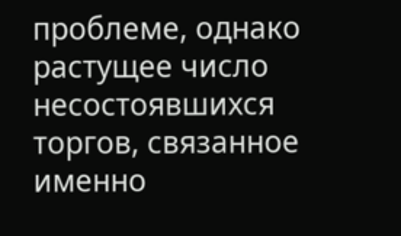проблеме, однако растущее число несостоявшихся торгов, связанное именно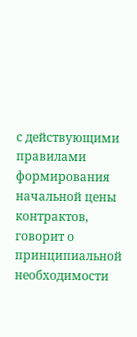с действующими правилами формирования начальной цены контрактов, говорит о принципиальной необходимости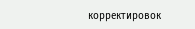корректировок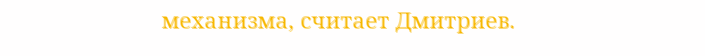механизма, считает Дмитриев.